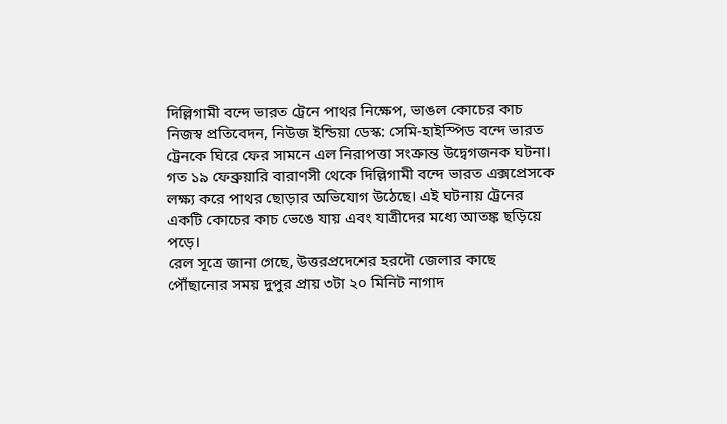দিল্লিগামী বন্দে ভারত ট্রেনে পাথর নিক্ষেপ, ভাঙল কোচের কাচ
নিজস্ব প্রতিবেদন, নিউজ ইন্ডিয়া ডেস্ক: সেমি-হাইস্পিড বন্দে ভারত ট্রেনকে ঘিরে ফের সামনে এল নিরাপত্তা সংক্রান্ত উদ্বেগজনক ঘটনা। গত ১৯ ফেব্রুয়ারি বারাণসী থেকে দিল্লিগামী বন্দে ভারত এক্সপ্রেসকে লক্ষ্য করে পাথর ছোড়ার অভিযোগ উঠেছে। এই ঘটনায় ট্রেনের একটি কোচের কাচ ভেঙে যায় এবং যাত্রীদের মধ্যে আতঙ্ক ছড়িয়ে পড়ে।
রেল সূত্রে জানা গেছে, উত্তরপ্রদেশের হরদৌ জেলার কাছে পৌঁছানোর সময় দুপুর প্রায় ৩টা ২০ মিনিট নাগাদ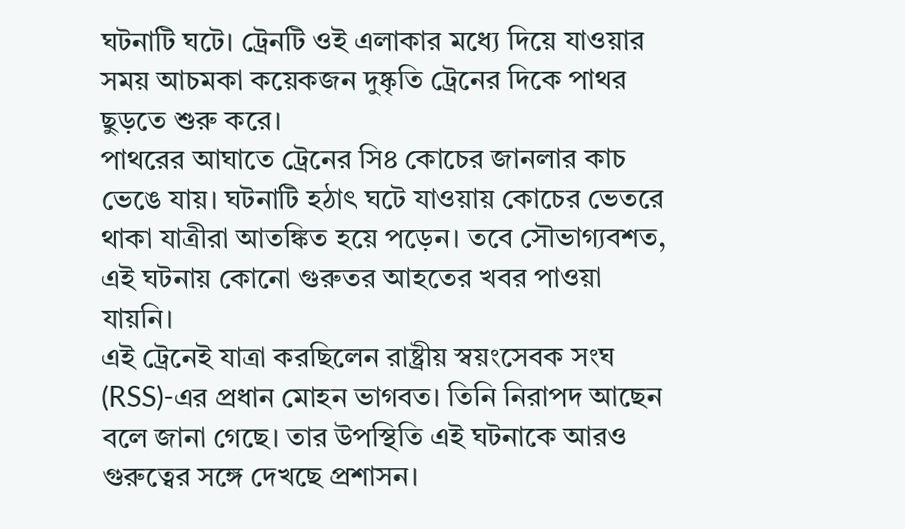ঘটনাটি ঘটে। ট্রেনটি ওই এলাকার মধ্যে দিয়ে যাওয়ার সময় আচমকা কয়েকজন দুষ্কৃতি ট্রেনের দিকে পাথর ছুড়তে শুরু করে।
পাথরের আঘাতে ট্রেনের সি৪ কোচের জানলার কাচ ভেঙে যায়। ঘটনাটি হঠাৎ ঘটে যাওয়ায় কোচের ভেতরে থাকা যাত্রীরা আতঙ্কিত হয়ে পড়েন। তবে সৌভাগ্যবশত, এই ঘটনায় কোনো গুরুতর আহতের খবর পাওয়া যায়নি।
এই ট্রেনেই যাত্রা করছিলেন রাষ্ট্রীয় স্বয়ংসেবক সংঘ (RSS)-এর প্রধান মোহন ভাগবত। তিনি নিরাপদ আছেন বলে জানা গেছে। তার উপস্থিতি এই ঘটনাকে আরও গুরুত্বের সঙ্গে দেখছে প্রশাসন।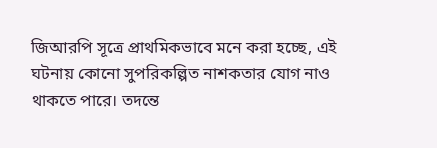জিআরপি সূত্রে প্রাথমিকভাবে মনে করা হচ্ছে, এই ঘটনায় কোনো সুপরিকল্পিত নাশকতার যোগ নাও থাকতে পারে। তদন্তে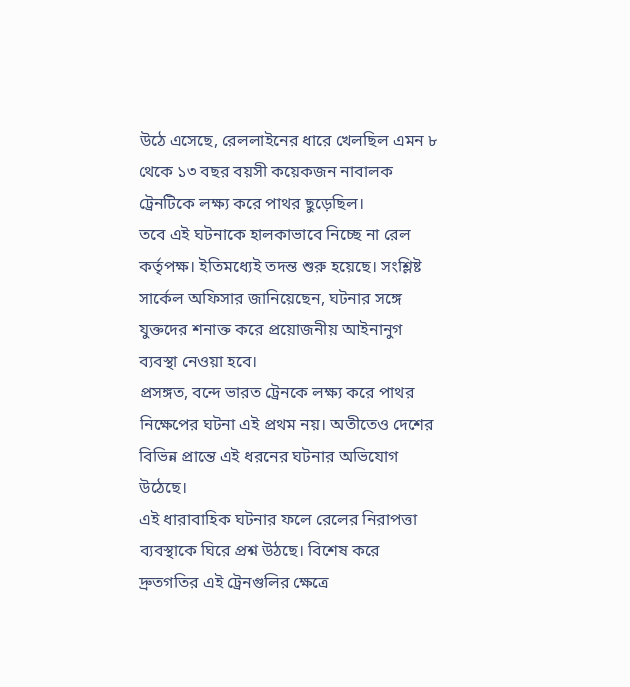উঠে এসেছে, রেললাইনের ধারে খেলছিল এমন ৮ থেকে ১৩ বছর বয়সী কয়েকজন নাবালক ট্রেনটিকে লক্ষ্য করে পাথর ছুড়েছিল।
তবে এই ঘটনাকে হালকাভাবে নিচ্ছে না রেল কর্তৃপক্ষ। ইতিমধ্যেই তদন্ত শুরু হয়েছে। সংশ্লিষ্ট সার্কেল অফিসার জানিয়েছেন, ঘটনার সঙ্গে যুক্তদের শনাক্ত করে প্রয়োজনীয় আইনানুগ ব্যবস্থা নেওয়া হবে।
প্রসঙ্গত, বন্দে ভারত ট্রেনকে লক্ষ্য করে পাথর নিক্ষেপের ঘটনা এই প্রথম নয়। অতীতেও দেশের বিভিন্ন প্রান্তে এই ধরনের ঘটনার অভিযোগ উঠেছে।
এই ধারাবাহিক ঘটনার ফলে রেলের নিরাপত্তা ব্যবস্থাকে ঘিরে প্রশ্ন উঠছে। বিশেষ করে দ্রুতগতির এই ট্রেনগুলির ক্ষেত্রে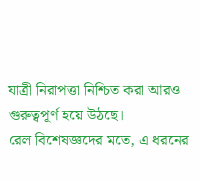যাত্রী নিরাপত্তা নিশ্চিত করা আরও গুরুত্বপূর্ণ হয়ে উঠছে।
রেল বিশেষজ্ঞদের মতে, এ ধরনের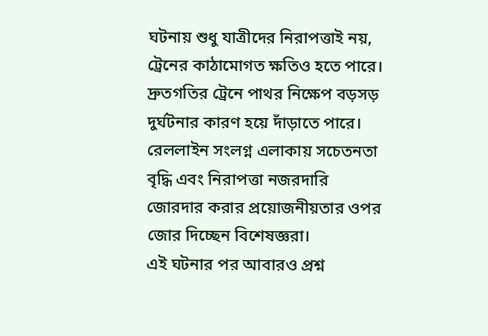ঘটনায় শুধু যাত্রীদের নিরাপত্তাই নয়, ট্রেনের কাঠামোগত ক্ষতিও হতে পারে। দ্রুতগতির ট্রেনে পাথর নিক্ষেপ বড়সড় দুর্ঘটনার কারণ হয়ে দাঁড়াতে পারে।
রেললাইন সংলগ্ন এলাকায় সচেতনতা বৃদ্ধি এবং নিরাপত্তা নজরদারি জোরদার করার প্রয়োজনীয়তার ওপর জোর দিচ্ছেন বিশেষজ্ঞরা।
এই ঘটনার পর আবারও প্রশ্ন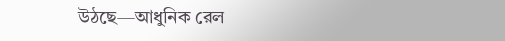উঠছে—আধুনিক রেল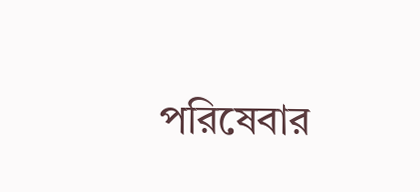পরিষেবার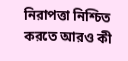নিরাপত্তা নিশ্চিত করতে আরও কী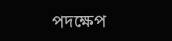পদক্ষেপ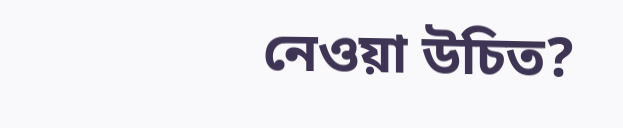নেওয়া উচিত?